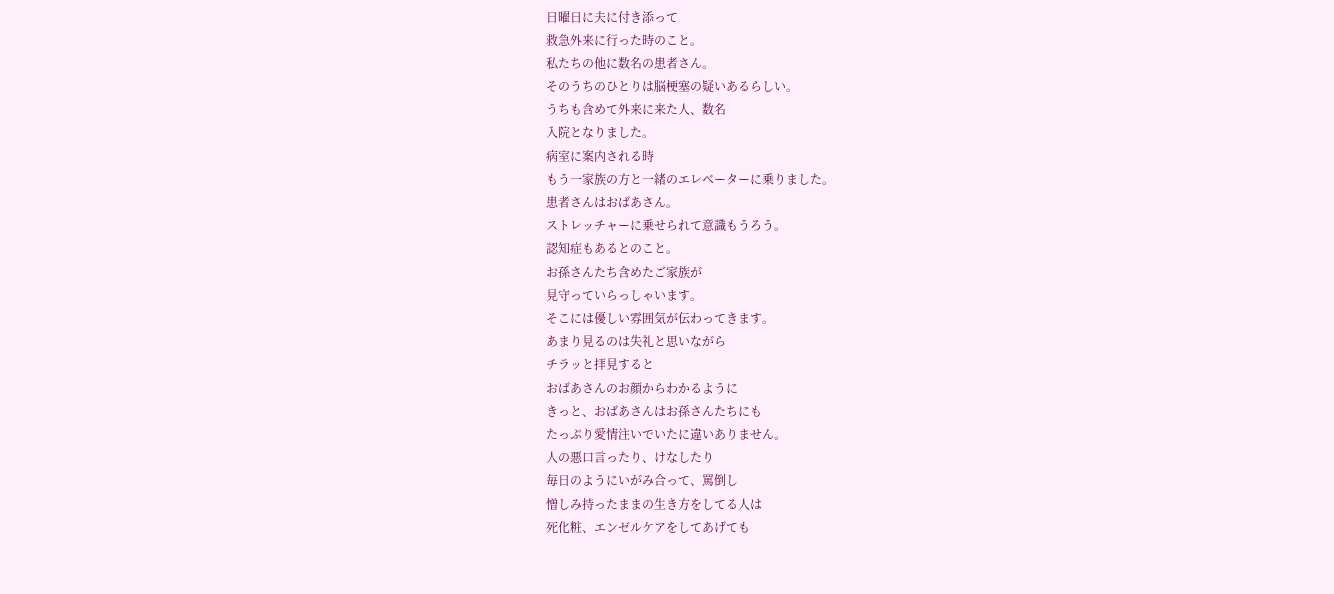日曜日に夫に付き添って
救急外来に行った時のこと。
私たちの他に数名の患者さん。
そのうちのひとりは脳梗塞の疑いあるらしい。
うちも含めて外来に来た人、数名
入院となりました。
病室に案内される時
もう一家族の方と一緒のエレベーターに乗りました。
患者さんはおばあさん。
ストレッチャーに乗せられて意識もうろう。
認知症もあるとのこと。
お孫さんたち含めたご家族が
見守っていらっしゃいます。
そこには優しい雰囲気が伝わってきます。
あまり見るのは失礼と思いながら
チラッと拝見すると
おばあさんのお顔からわかるように
きっと、おばあさんはお孫さんたちにも
たっぷり愛情注いでいたに違いありません。
人の悪口言ったり、けなしたり
毎日のようにいがみ合って、罵倒し
憎しみ持ったままの生き方をしてる人は
死化粧、エンゼルケアをしてあげても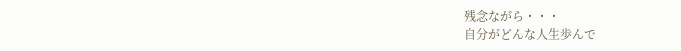残念ながら・・・
自分がどんな人生歩んで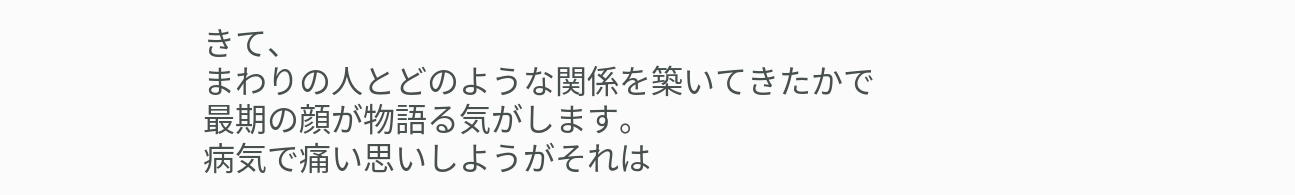きて、
まわりの人とどのような関係を築いてきたかで
最期の顔が物語る気がします。
病気で痛い思いしようがそれは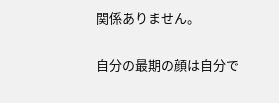関係ありません。

自分の最期の顔は自分で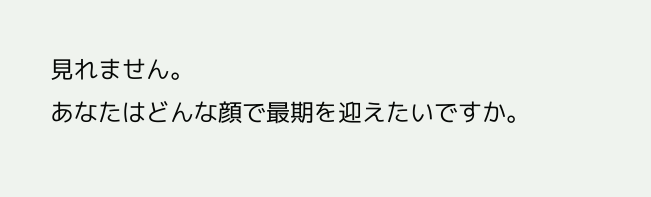見れません。
あなたはどんな顔で最期を迎えたいですか。